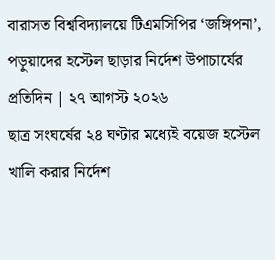বারাসত বিশ্ববিদ্যালয়ে টিএমসিপির ‘জঙ্গিপনা’, পড়ুয়াদের হস্টেল ছাড়ার নির্দেশ উপাচার্যের
প্রতিদিন | ২৭ আগস্ট ২০২৬
ছাত্র সংঘর্ষের ২৪ ঘণ্টার মধ্যেই বয়েজ হস্টেল খালি করার নির্দেশ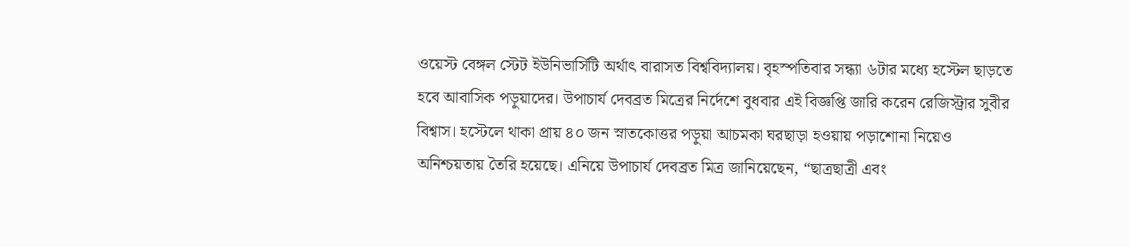ওয়েস্ট বেঙ্গল স্টেট ইউনিভার্সিটি অর্থাৎ বারাসত বিশ্ববিদ্যালয়। বৃহস্পতিবার সন্ধ্যা ৬টার মধ্যে হস্টেল ছাড়তে হবে আবাসিক পড়ুয়াদের। উপাচার্য দেবব্রত মিত্রের নির্দেশে বুধবার এই বিজ্ঞপ্তি জারি করেন রেজিস্ট্রার সুবীর বিশ্বাস। হস্টেলে থাকা প্রায় ৪০ জন স্নাতকোত্তর পড়ুয়া আচমকা ঘরছাড়া হওয়ায় পড়াশোনা নিয়েও অনিশ্চয়তায় তৈরি হয়েছে। এনিয়ে উপাচার্য দেবব্রত মিত্র জানিয়েছেন, “ছাত্রছাত্রী এবং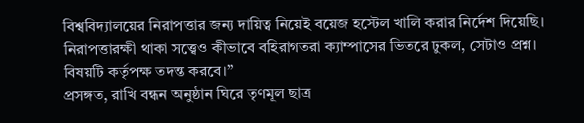বিশ্ববিদ্যালয়ের নিরাপত্তার জন্য দায়িত্ব নিয়েই বয়েজ হস্টেল খালি করার নির্দেশ দিয়েছি। নিরাপত্তারক্ষী থাকা সত্ত্বেও কীভাবে বহিরাগতরা ক্যাম্পাসের ভিতরে ঢুকল, সেটাও প্রশ্ন। বিষয়টি কর্তৃপক্ষ তদন্ত করবে।”
প্রসঙ্গত, রাখি বন্ধন অনুষ্ঠান ঘিরে তৃণমূল ছাত্র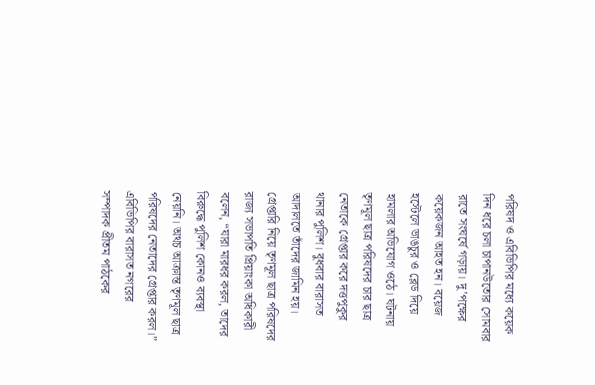পরিষদ ও এবিভিপির মধ্যে কয়েক দিন ধরে চলা চাপানউতোর সোমবার রাতে সংঘর্ষে গড়ায়। দু’পক্ষের কয়েকজন আহত হন। বয়েজ হস্টেলে ভাঙচুর ও ব্লেড দিয়ে হামলার অভিযোগ ওঠে। ঘটনায় তৃণমূল ছাত্র পরিষদের চার ছাত্র নেতাকে গ্রেপ্তার করে দত্তপুকুর থানার পুলিশ। বুধবার বারাসত আদালতে তাঁদের জামিন হয়। গ্রেপ্তারি নিয়ে তৃণমূল ছাত্র পরিষদের রাজ্য সভাপতি প্রিয়াংকা অধিকারী বলেন, “যারা মারধর করল, তাদের বিরুদ্ধে পুলিশ কোনও ব্যবস্থা নেয়নি। অথচ আক্রান্ত তৃণমূল ছাত্র পরিষদের নেতাদের গ্রেপ্তার করল।”
এবিভিপির বারাসত নগরের সম্পাদক প্রীতম পাঠকের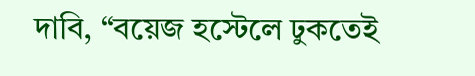দাবি, “বয়েজ হস্টেলে ঢুকতেই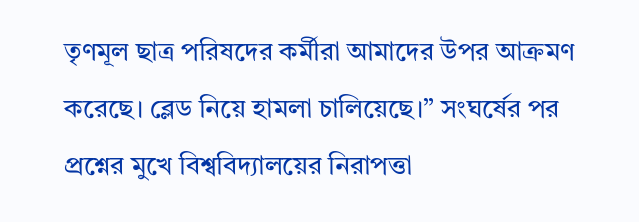তৃণমূল ছাত্র পরিষদের কর্মীরা আমাদের উপর আক্রমণ করেছে। ব্লেড নিয়ে হামলা চালিয়েছে।” সংঘর্ষের পর প্রশ্নের মুখে বিশ্ববিদ্যালয়ের নিরাপত্তা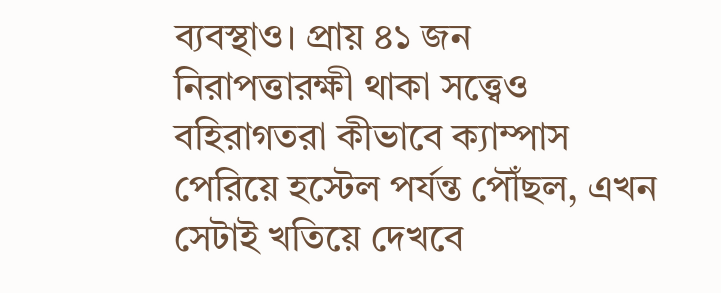ব্যবস্থাও। প্রায় ৪১ জন নিরাপত্তারক্ষী থাকা সত্ত্বেও বহিরাগতরা কীভাবে ক্যাম্পাস পেরিয়ে হস্টেল পর্যন্ত পৌঁছল, এখন সেটাই খতিয়ে দেখবে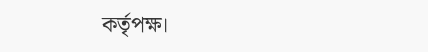কর্তৃপক্ষ।